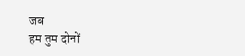जब
हम तुम दोनों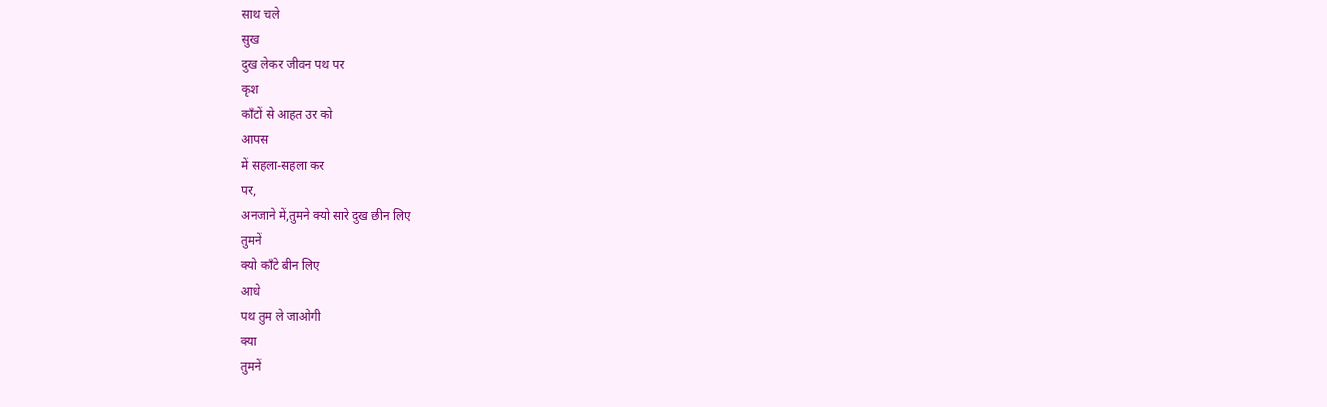साथ चले
सुख
दुख लेकर जीवन पथ पर
कृश
काँटों से आहत उर को
आपस
में सहला-सहला कर
पर,
अनजाने में,तुमने क्यो सारे दुख छीन लिए
तुमनें
क्यो काँटे बीन लिए
आधे
पथ तुम ले जाओगी
क्या
तुमनें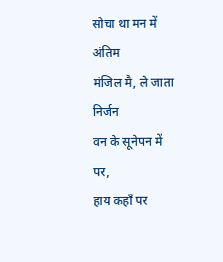सोचा था मन में
अंतिम
मंजिल मै, ले जाता
निर्जन
वन के सूनेपन में
पर,
हाय कहाँ पर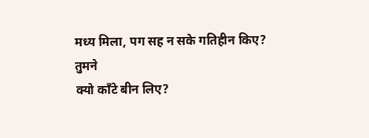मध्य मिला, पग सह न सके गतिहीन किए?
तुमने
क्यो काँटे बीन लिए?